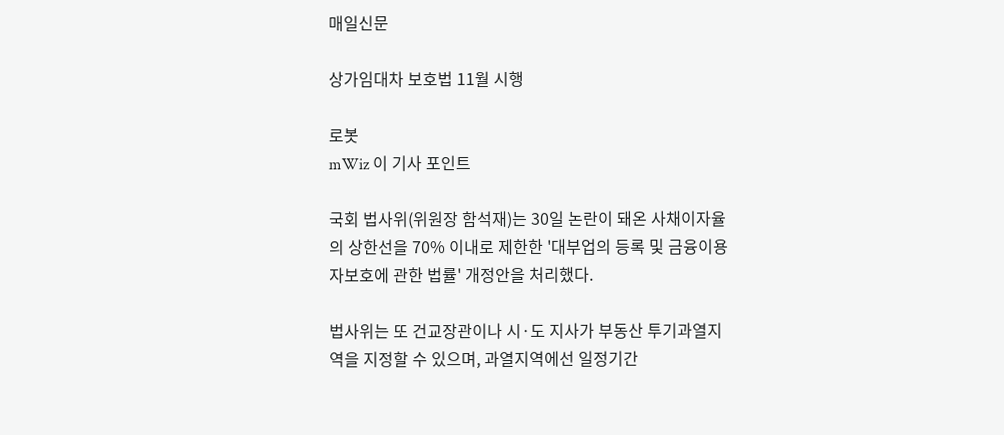매일신문

상가임대차 보호법 11월 시행

로봇
mWiz 이 기사 포인트

국회 법사위(위원장 함석재)는 30일 논란이 돼온 사채이자율의 상한선을 70% 이내로 제한한 '대부업의 등록 및 금융이용자보호에 관한 법률' 개정안을 처리했다.

법사위는 또 건교장관이나 시·도 지사가 부동산 투기과열지역을 지정할 수 있으며, 과열지역에선 일정기간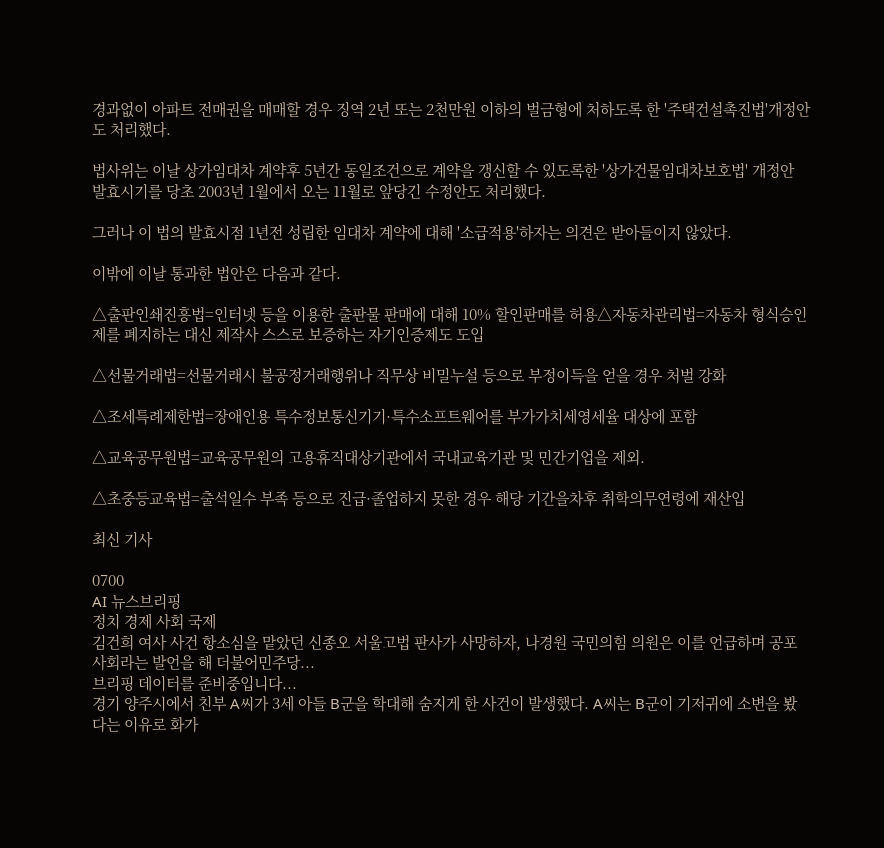경과없이 아파트 전매권을 매매할 경우 징역 2년 또는 2천만원 이하의 벌금형에 처하도록 한 '주택건설촉진법'개정안도 처리했다.

법사위는 이날 상가임대차 계약후 5년간 동일조건으로 계약을 갱신할 수 있도록한 '상가건물임대차보호법' 개정안 발효시기를 당초 2003년 1월에서 오는 11월로 앞당긴 수정안도 처리했다.

그러나 이 법의 발효시점 1년전 성립한 임대차 계약에 대해 '소급적용'하자는 의견은 받아들이지 않았다.

이밖에 이날 통과한 법안은 다음과 같다.

△출판인쇄진흥법=인터넷 등을 이용한 출판물 판매에 대해 10% 할인판매를 허용△자동차관리법=자동차 형식승인제를 폐지하는 대신 제작사 스스로 보증하는 자기인증제도 도입

△선물거래법=선물거래시 불공정거래행위나 직무상 비밀누설 등으로 부정이득을 얻을 경우 처벌 강화

△조세특례제한법=장애인용 특수정보통신기기·특수소프트웨어를 부가가치세영세율 대상에 포함

△교육공무원법=교육공무원의 고용휴직대상기관에서 국내교육기관 및 민간기업을 제외.

△초중등교육법=출석일수 부족 등으로 진급·졸업하지 못한 경우 해당 기간을차후 취학의무연령에 재산입

최신 기사

0700
AI 뉴스브리핑
정치 경제 사회 국제
김건희 여사 사건 항소심을 맡았던 신종오 서울고법 판사가 사망하자, 나경원 국민의힘 의원은 이를 언급하며 공포사회라는 발언을 해 더불어민주당...
브리핑 데이터를 준비중입니다...
경기 양주시에서 친부 A씨가 3세 아들 B군을 학대해 숨지게 한 사건이 발생했다. A씨는 B군이 기저귀에 소변을 봤다는 이유로 화가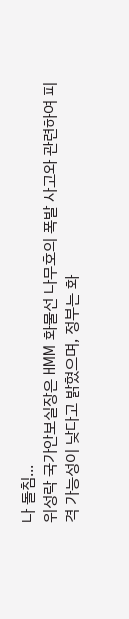나 돌침...
위성락 국가안보실장은 HMM 화물선 나무호의 폭발 사고와 관련하여 피격 가능성이 낮다고 밝혔으며, 정부는 화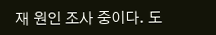재 원인 조사 중이다. 도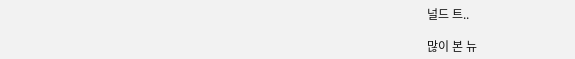널드 트..

많이 본 뉴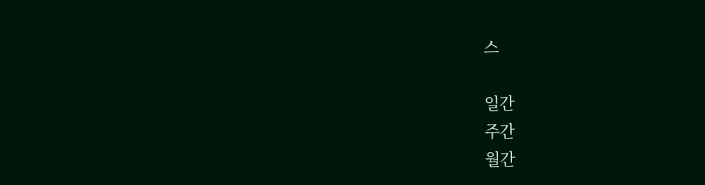스

일간
주간
월간